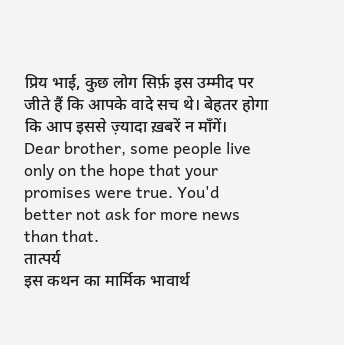प्रिय भाई, कुछ लोग सिर्फ़ इस उम्मीद पर जीते हैं कि आपके वादे सच थे। बेहतर होगा कि आप इससे ज़्यादा ख़बरें न माँगें।
Dear brother, some people live only on the hope that your promises were true. You'd better not ask for more news than that.
तात्पर्य
इस कथन का मार्मिक भावार्थ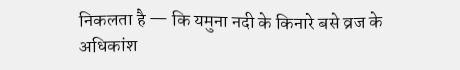निकलता है — कि यमुना नदी के किनारे बसे व्रज के अधिकांश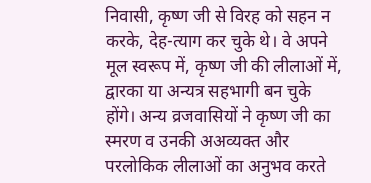निवासी, कृष्ण जी से विरह को सहन न करके, देह-त्याग कर चुके थे। वे अपने मूल स्वरूप में, कृष्ण जी की लीलाओं में, द्वारका या अन्यत्र सहभागी बन चुके होंगे। अन्य व्रजवासियों ने कृष्ण जी का स्मरण व उनकी अअव्यक्त और परलोकिक लीलाओं का अनुभव करते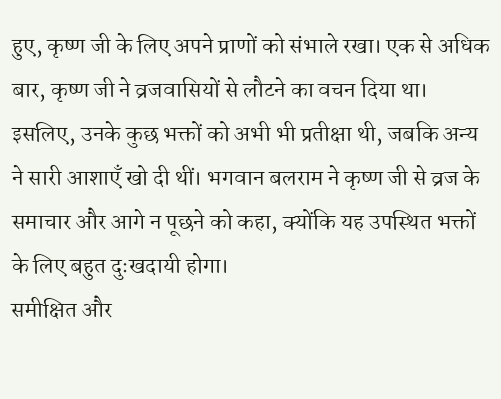हुए, कृष्ण जी के लिए अपने प्राणों को संभाले रखा। एक से अधिक बार, कृष्ण जी ने व्रजवासियों से लौटने का वचन दिया था। इसलिए, उनके कुछ भक्तों को अभी भी प्रतीक्षा थी, जबकि अन्य ने सारी आशाएँ खो दी थीं। भगवान बलराम ने कृष्ण जी से व्रज के समाचार और आगे न पूछने को कहा, क्योंकि यह उपस्थित भक्तों के लिए बहुत दुःखदायी होगा।
समीक्षित और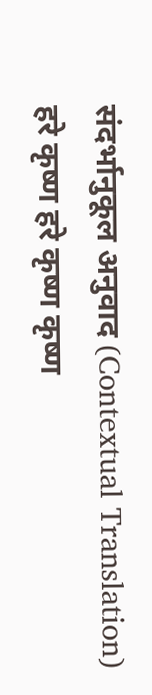संदर्भानुकूल अनुवाद (Contextual Translation)
हरे कृष्ण हरे कृष्ण कृष्ण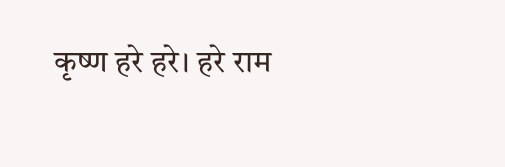कृष्ण हरे हरे। हरे राम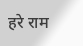हरे राम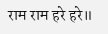राम राम हरे हरे॥